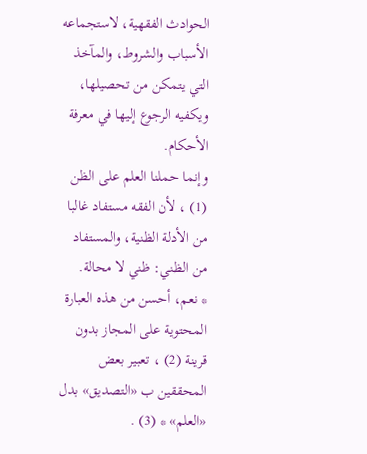الحوادث الفقهية، لاستجماعه الأسباب والشروط، والمآخذ التي يتمكن من تحصيلها، ويكفيه الرجوع إليها في معرفة الأحكام.
وإنما حملنا العلم على الظن (1) ، لأن الفقه مستفاد غالبا من الأدلة الظنية، والمستفاد من الظني: ظني لا محالة.
* نعم، أحسن من هذه العبارة المحتوية على المجاز بدون قرينة (2) ، تعبير بعض المحققين ب «التصديق» بدل «العلم» * (3) .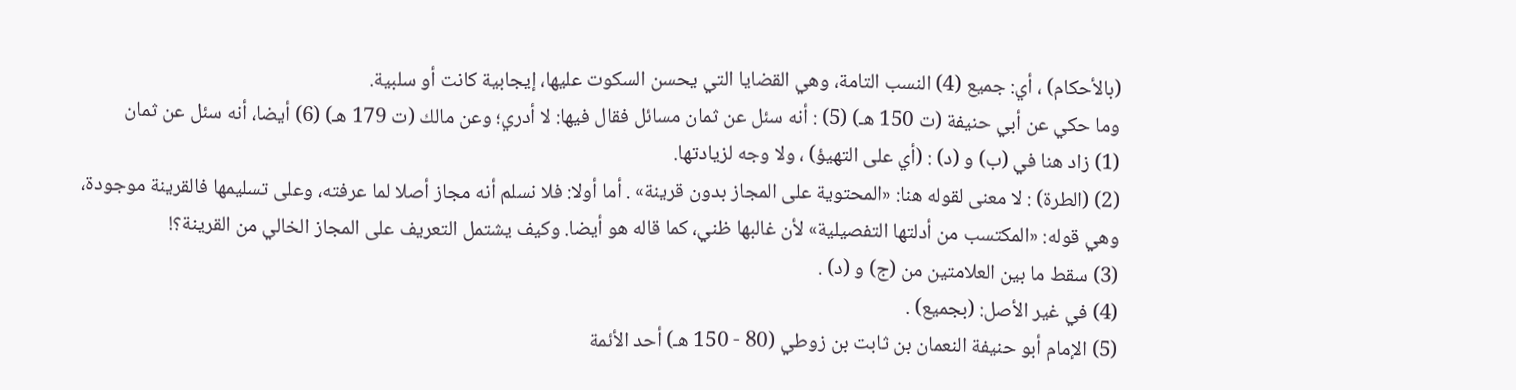(بالأحكام) ، أي: جميع (4) النسب التامة، وهي القضايا التي يحسن السكوت عليها، إيجابية كانت أو سلبية.
وما حكي عن أبي حنيفة (ت 150 هـ) (5) : أنه سئل عن ثمان مسائل فقال فيها: لا أدري؛ وعن مالك (ت 179 هـ) (6) أيضا، أنه سئل عن ثمان
(1) زاد هنا في (ب) و (د) : (أي على التهيؤ) ، ولا وجه لزيادتها.
(2) (الطرة) : لا معنى لقوله هنا: «المحتوية على المجاز بدون قرينة» . أما أولا: فلا نسلم أنه مجاز أصلا لما عرفته، وعلى تسليمها فالقرينة موجودة، وهي قوله: «المكتسب من أدلتها التفصيلية» لأن غالبها ظني، كما قاله هو أيضا. وكيف يشتمل التعريف على المجاز الخالي من القرينة؟!
(3) سقط ما بين العلامتين من (ج) و (د) .
(4) في غير الأصل: (بجميع) .
(5) الإمام أبو حنيفة النعمان بن ثابت بن زوطي (80 - 150 هـ) أحد الأئمة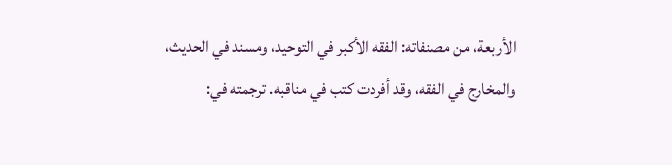الأربعة، من مصنفاته: الفقه الأكبر في التوحيد، ومسند في الحديث، والمخارج في الفقه، وقد أفردت كتب في مناقبه. ترجمته في: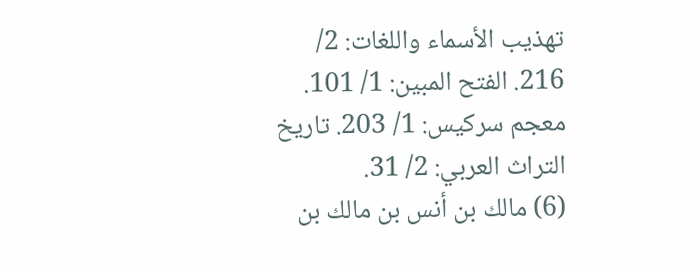تهذيب الأسماء واللغات: 2/ 216. الفتح المبين: 1/ 101. معجم سركيس: 1/ 203. تاريخ التراث العربي: 2/ 31.
(6) مالك بن أنس بن مالك بن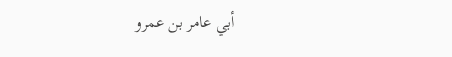أبي عامر بن عمرو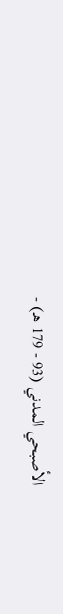الأصبحي المدني (93 - 179 هـ) -